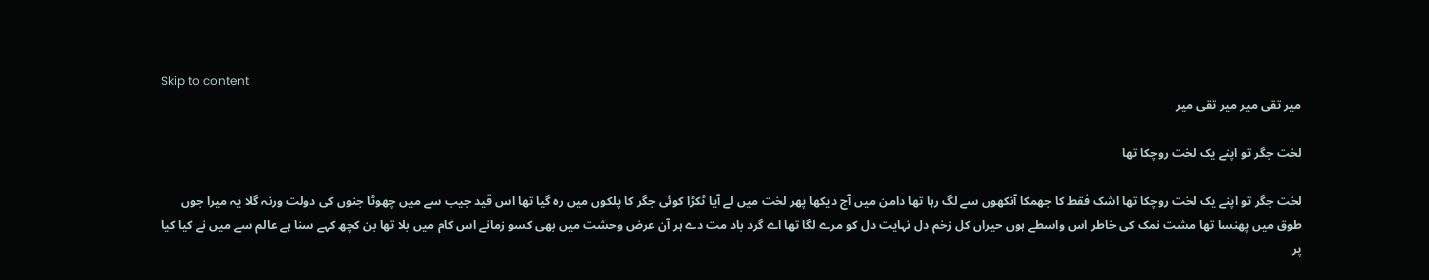Skip to content
میر تقی میر میر تقی میر

لخت جگر تو اپنے یک لخت روچکا تھا

لخت جگر تو اپنے یک لخت روچکا تھا اشک فقط کا جھمکا آنکھوں سے لگ رہا تھا دامن میں آج دیکھا پھر لخت میں لے آیا ٹکڑا کوئی جگر کا پلکوں میں رہ گیا تھا اس قید جیب سے میں چھوٹا جنوں کی دولت ورنہ گلا یہ میرا جوں طوق میں پھنسا تھا مشت نمک کی خاطر اس واسطے ہوں حیراں کل زخم دل نہایت دل کو مرے لگا تھا اے گرد باد مت دے ہر آن عرض وحشت میں بھی کسو زمانے اس کام میں بلا تھا بن کچھ کہے سنا ہے عالم سے میں نے کیا کیا پر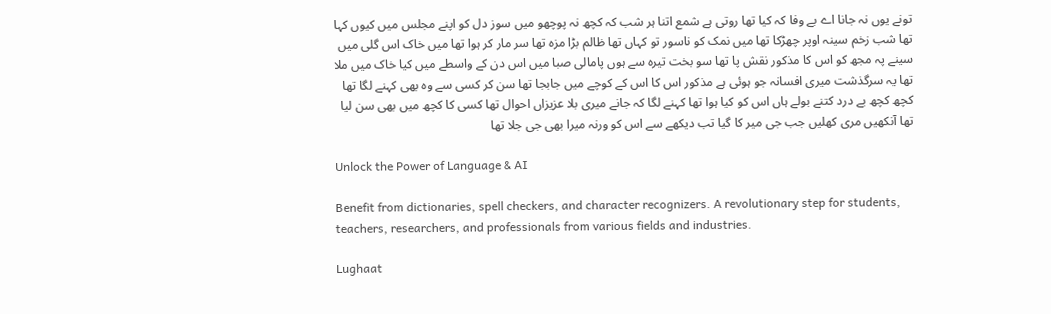تونے یوں نہ جانا اے بے وفا کہ کیا تھا روتی ہے شمع اتنا ہر شب کہ کچھ نہ پوچھو میں سوز دل کو اپنے مجلس میں کیوں کہا تھا شب زخم سینہ اوپر چھڑکا تھا میں نمک کو ناسور تو کہاں تھا ظالم بڑا مزہ تھا سر مار کر ہوا تھا میں خاک اس گلی میں سینے پہ مجھ کو اس کا مذکور نقش پا تھا سو بخت تیرہ سے ہوں پامالی صبا میں اس دن کے واسطے میں کیا خاک میں ملا تھا یہ سرگذشت میری افسانہ جو ہوئی ہے مذکور اس کا اس کے کوچے میں جابجا تھا سن کر کسی سے وہ بھی کہنے لگا تھا کچھ کچھ بے درد کتنے بولے ہاں اس کو کیا ہوا تھا کہنے لگا کہ جانے میری بلا عزیزاں احوال تھا کسی کا کچھ میں بھی سن لیا تھا آنکھیں مری کھلیں جب جی میر کا گیا تب دیکھے سے اس کو ورنہ میرا بھی جی جلا تھا

Unlock the Power of Language & AI

Benefit from dictionaries, spell checkers, and character recognizers. A revolutionary step for students, teachers, researchers, and professionals from various fields and industries.

Lughaat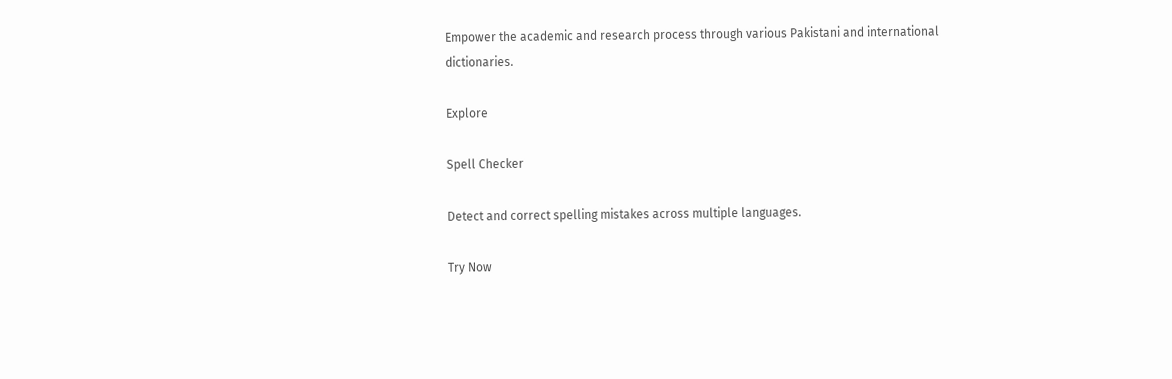Empower the academic and research process through various Pakistani and international dictionaries.

Explore

Spell Checker

Detect and correct spelling mistakes across multiple languages.

Try Now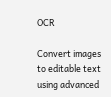OCR

Convert images to editable text using advanced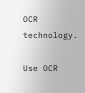OCR technology.

Use OCR